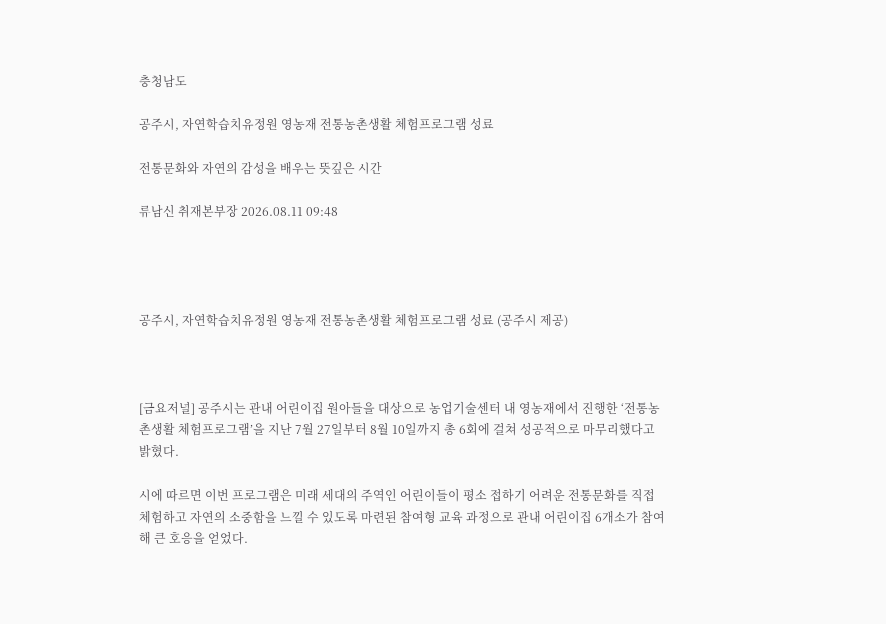충청남도

공주시, 자연학습치유정원 영농재 전통농촌생활 체험프로그램 성료

전통문화와 자연의 감성을 배우는 뜻깊은 시간

류남신 취재본부장 2026.08.11 09:48




공주시, 자연학습치유정원 영농재 전통농촌생활 체험프로그램 성료 (공주시 제공)



[금요저널] 공주시는 관내 어린이집 원아들을 대상으로 농업기술센터 내 영농재에서 진행한 ‘전통농촌생활 체험프로그램’을 지난 7월 27일부터 8월 10일까지 총 6회에 걸쳐 성공적으로 마무리했다고 밝혔다.

시에 따르면 이번 프로그램은 미래 세대의 주역인 어린이들이 평소 접하기 어려운 전통문화를 직접 체험하고 자연의 소중함을 느낄 수 있도록 마련된 참여형 교육 과정으로 관내 어린이집 6개소가 참여해 큰 호응을 얻었다.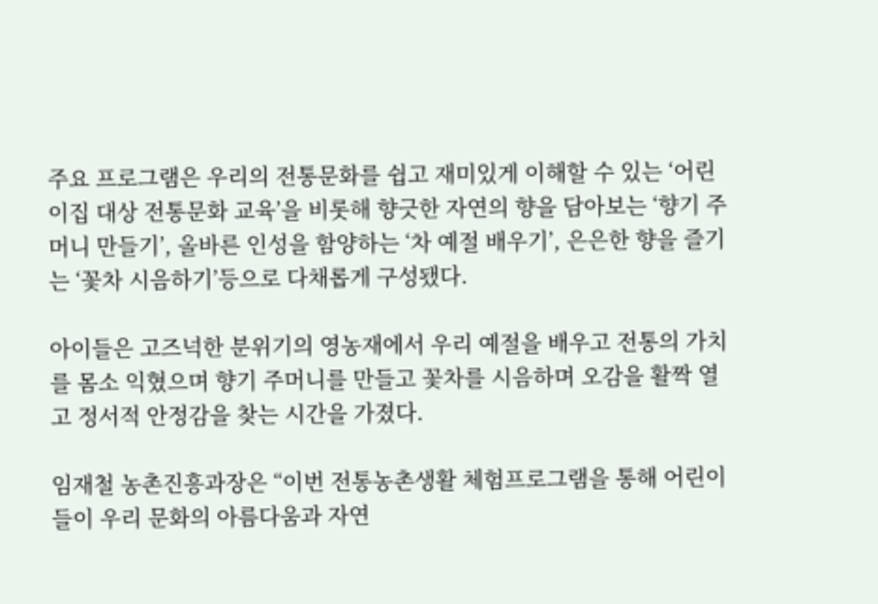주요 프로그램은 우리의 전통문화를 쉽고 재미있게 이해할 수 있는 ‘어린이집 대상 전통문화 교육’을 비롯해 향긋한 자연의 향을 담아보는 ‘향기 주머니 만들기’, 올바른 인성을 함양하는 ‘차 예절 배우기’, 은은한 향을 즐기는 ‘꽃차 시음하기’등으로 다채롭게 구성됐다.

아이들은 고즈넉한 분위기의 영농재에서 우리 예절을 배우고 전통의 가치를 몸소 익혔으며 향기 주머니를 만들고 꽃차를 시음하며 오감을 활짝 열고 정서적 안정감을 찾는 시간을 가졌다.

임재철 농촌진흥과장은 “이번 전통농촌생활 체험프로그램을 통해 어린이들이 우리 문화의 아름다움과 자연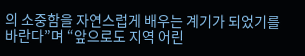의 소중함을 자연스럽게 배우는 계기가 되었기를 바란다”며 “앞으로도 지역 어린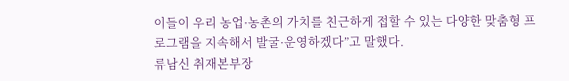이들이 우리 농업·농촌의 가치를 친근하게 접할 수 있는 다양한 맞춤형 프로그램을 지속해서 발굴·운영하겠다”고 말했다.
류남신 취재본부장